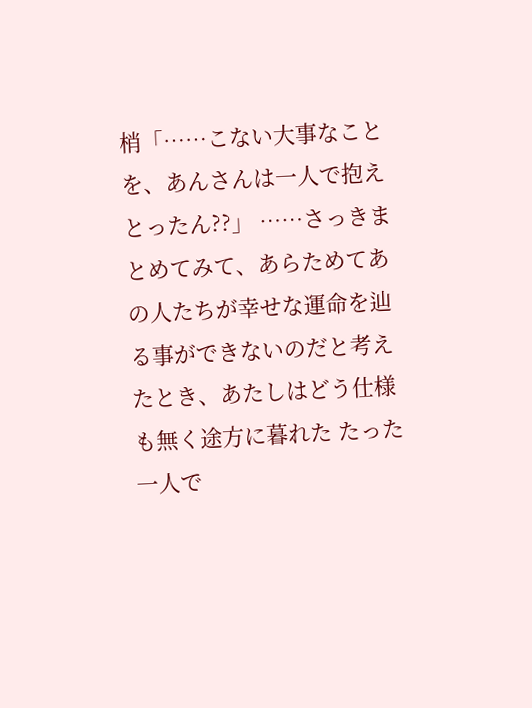梢「……こない大事なことを、あんさんは一人で抱えとったん??」 ……さっきまとめてみて、あらためてあの人たちが幸せな運命を辿る事ができないのだと考えたとき、あたしはどう仕様も無く途方に暮れた たった一人で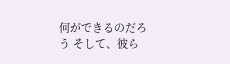何ができるのだろう そして、彼ら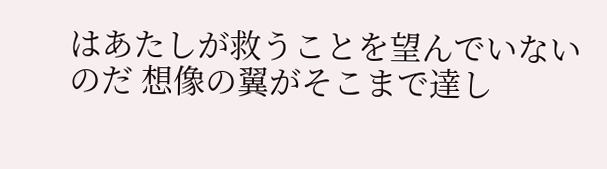はあたしが救うことを望んでいないのだ 想像の翼がそこまで達し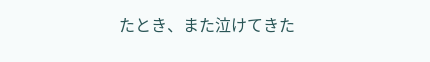たとき、また泣けてきた